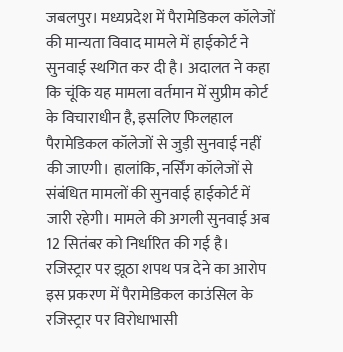जबलपुर। मध्यप्रदेश में पैरामेडिकल कॉलेजों की मान्यता विवाद मामले में हाईकोर्ट ने सुनवाई स्थगित कर दी है। अदालत ने कहा कि चूंकि यह मामला वर्तमान में सुप्रीम कोर्ट के विचाराधीन है, इसलिए फिलहाल पैरामेडिकल कॉलेजों से जुड़ी सुनवाई नहीं की जाएगी। हालांकि, नर्सिंग कॉलेजों से संबंधित मामलों की सुनवाई हाईकोर्ट में जारी रहेगी। मामले की अगली सुनवाई अब 12 सितंबर को निर्धारित की गई है।
रजिस्ट्रार पर झूठा शपथ पत्र देने का आरोप
इस प्रकरण में पैरामेडिकल काउंसिल के रजिस्ट्रार पर विरोधाभासी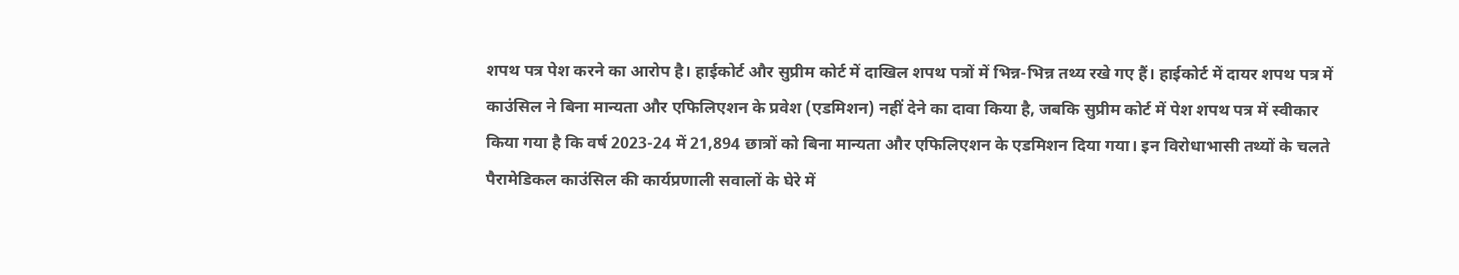शपथ पत्र पेश करने का आरोप है। हाईकोर्ट और सुप्रीम कोर्ट में दाखिल शपथ पत्रों में भिन्न-भिन्न तथ्य रखे गए हैं। हाईकोर्ट में दायर शपथ पत्र में काउंसिल ने बिना मान्यता और एफिलिएशन के प्रवेश (एडमिशन) नहीं देने का दावा किया है, जबकि सुप्रीम कोर्ट में पेश शपथ पत्र में स्वीकार किया गया है कि वर्ष 2023-24 में 21,894 छात्रों को बिना मान्यता और एफिलिएशन के एडमिशन दिया गया। इन विरोधाभासी तथ्यों के चलते पैरामेडिकल काउंसिल की कार्यप्रणाली सवालों के घेरे में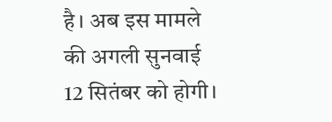है। अब इस मामले की अगली सुनवाई 12 सितंबर को होगी।